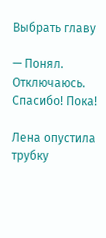Выбрать главу

— Понял. Отключаюсь. Спасибо! Пока!

Лена опустила трубку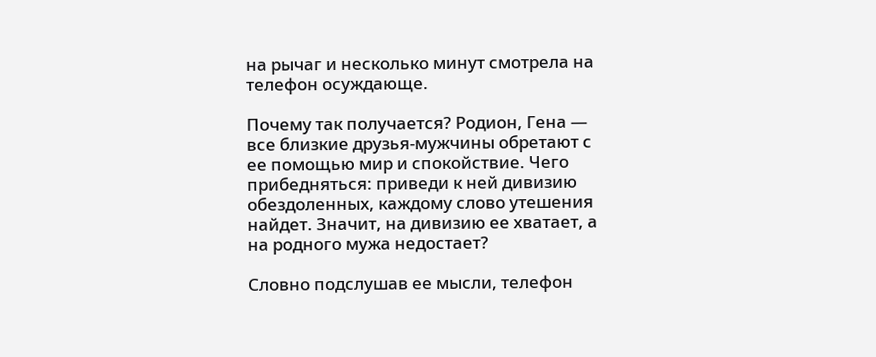на рычаг и несколько минут смотрела на телефон осуждающе.

Почему так получается? Родион, Гена — все близкие друзья-мужчины обретают с ее помощью мир и спокойствие. Чего прибедняться: приведи к ней дивизию обездоленных, каждому слово утешения найдет. Значит, на дивизию ее хватает, а на родного мужа недостает?

Словно подслушав ее мысли, телефон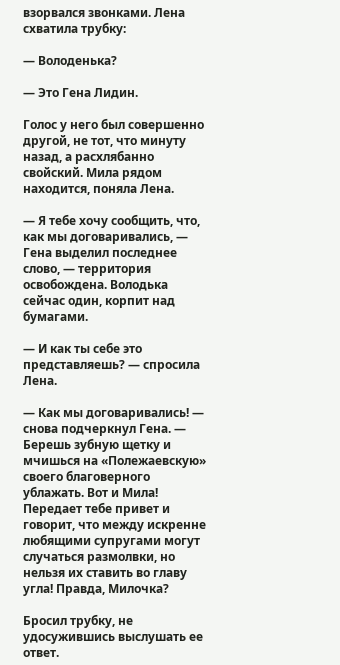взорвался звонками. Лена схватила трубку:

— Володенька?

— Это Гена Лидин.

Голос у него был совершенно другой, не тот, что минуту назад, а расхлябанно свойский. Мила рядом находится, поняла Лена.

— Я тебе хочу сообщить, что, как мы договаривались, — Гена выделил последнее слово, — территория освобождена. Володька сейчас один, корпит над бумагами.

— И как ты себе это представляешь? — спросила Лена.

— Как мы договаривались! — снова подчеркнул Гена. — Берешь зубную щетку и мчишься на «Полежаевскую» своего благоверного ублажать. Вот и Мила! Передает тебе привет и говорит, что между искренне любящими супругами могут случаться размолвки, но нельзя их ставить во главу угла! Правда, Милочка?

Бросил трубку, не удосужившись выслушать ее ответ.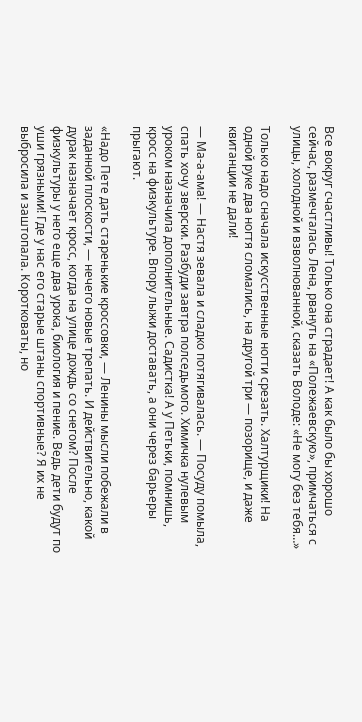Все вокруг счастливы! Только она страдает! А как было бы хорошо сейчас, размечталась Лена, рвануть на «Полежаевскую», примчаться с улицы, холодной и взволнованной, сказать Володе: «Не могу без тебя…»

Только надо сначала искусственные ногти срезать. Халтурщики! На одной руке два ногтя сломались, на другой три — позорище, и даже квитанции не дали!

— Ма-а-ама! — Настя зевала и сладко потягивалась. — Посуду помыла, спать хочу зверски. Разбуди завтра полседьмого. Химичка нулевым уроком назначила дополнительные. Садистка! А у Петьки, помнишь, кросс на физкультуре. Впору лыжи доставать, а они через барьеры прыгают.

«Надо Пете дать старенькие кроссовки, — Ленины мысли побежали в заданной плоскости, — нечего новые трепать. И действительно, какой дурак назначает кросс, когда на улице дождь со снегом? После физкультуры у него еще два урока, биология и пение. Ведь дети будут по уши грязными! Где у нас его старые штаны спортивные? Я их не выбросила и заштопала. Коротковаты, но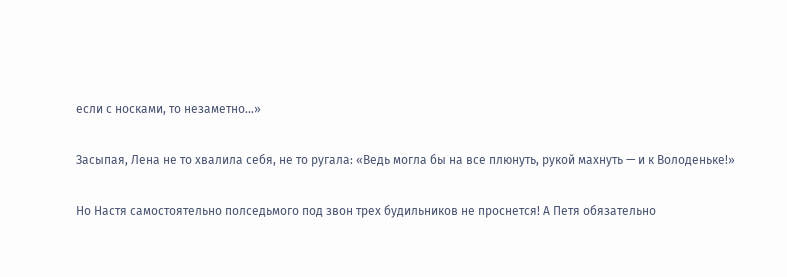если с носками, то незаметно…»

Засыпая, Лена не то хвалила себя, не то ругала: «Ведь могла бы на все плюнуть, рукой махнуть — и к Володеньке!»

Но Настя самостоятельно полседьмого под звон трех будильников не проснется! А Петя обязательно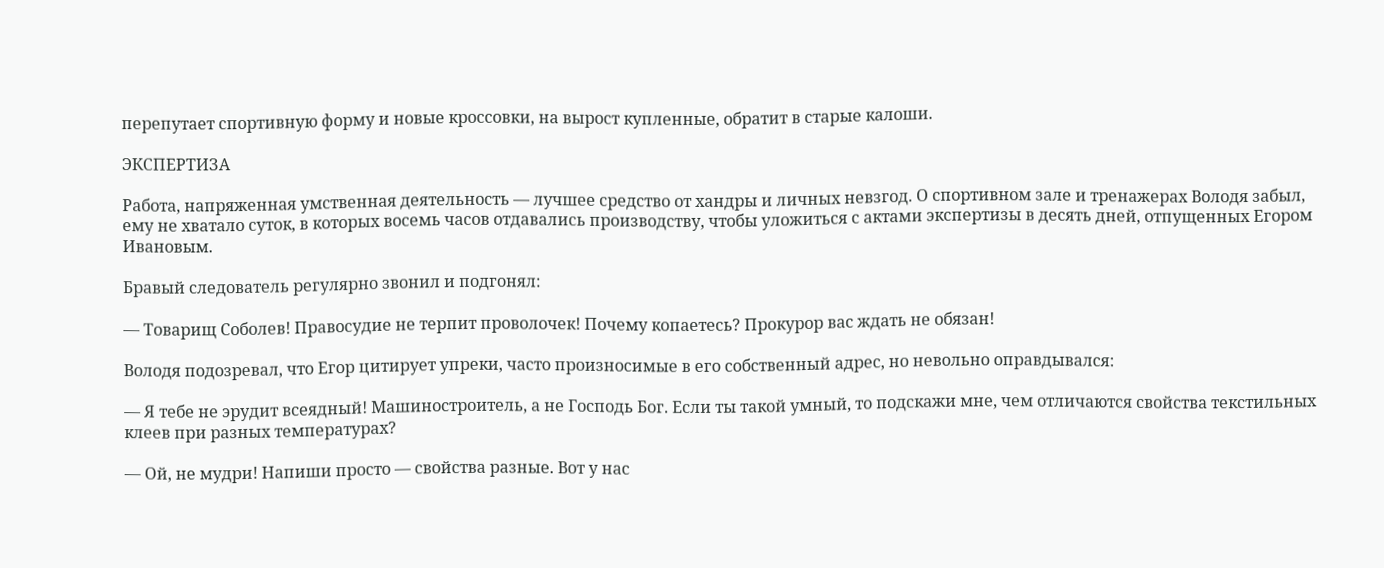перепутает спортивную форму и новые кроссовки, на вырост купленные, обратит в старые калоши.

ЭКСПЕРТИЗА

Работа, напряженная умственная деятельность — лучшее средство от хандры и личных невзгод. О спортивном зале и тренажерах Володя забыл, ему не хватало суток, в которых восемь часов отдавались производству, чтобы уложиться с актами экспертизы в десять дней, отпущенных Егором Ивановым.

Бравый следователь регулярно звонил и подгонял:

— Товарищ Соболев! Правосудие не терпит проволочек! Почему копаетесь? Прокурор вас ждать не обязан!

Володя подозревал, что Егор цитирует упреки, часто произносимые в его собственный адрес, но невольно оправдывался:

— Я тебе не эрудит всеядный! Машиностроитель, а не Господь Бог. Если ты такой умный, то подскажи мне, чем отличаются свойства текстильных клеев при разных температурах?

— Ой, не мудри! Напиши просто — свойства разные. Вот у нас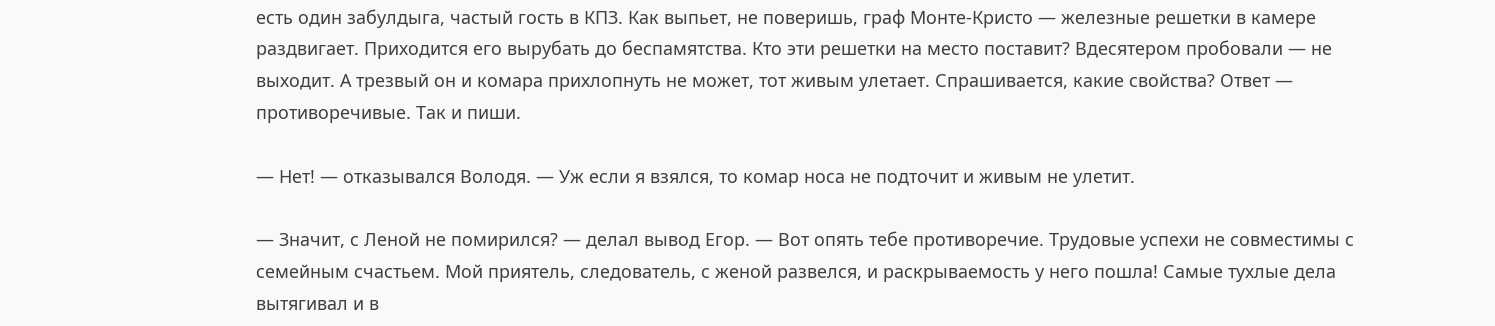есть один забулдыга, частый гость в КПЗ. Как выпьет, не поверишь, граф Монте-Кристо — железные решетки в камере раздвигает. Приходится его вырубать до беспамятства. Кто эти решетки на место поставит? Вдесятером пробовали — не выходит. А трезвый он и комара прихлопнуть не может, тот живым улетает. Спрашивается, какие свойства? Ответ — противоречивые. Так и пиши.

— Нет! — отказывался Володя. — Уж если я взялся, то комар носа не подточит и живым не улетит.

— Значит, с Леной не помирился? — делал вывод Егор. — Вот опять тебе противоречие. Трудовые успехи не совместимы с семейным счастьем. Мой приятель, следователь, с женой развелся, и раскрываемость у него пошла! Самые тухлые дела вытягивал и в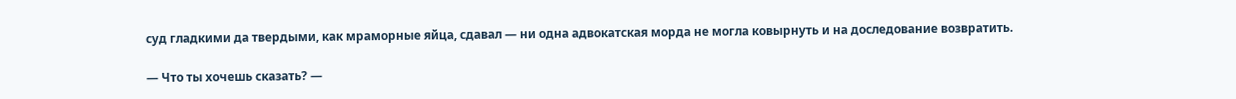суд гладкими да твердыми, как мраморные яйца, сдавал — ни одна адвокатская морда не могла ковырнуть и на доследование возвратить.

— Что ты хочешь сказать? —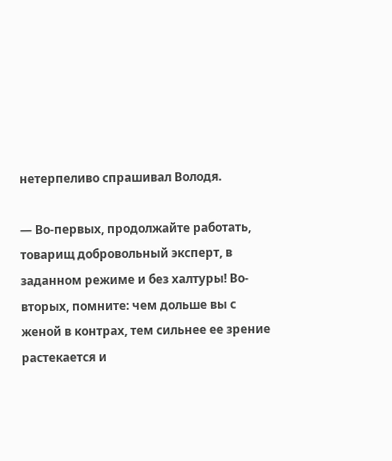нетерпеливо спрашивал Володя.

— Во-первых, продолжайте работать, товарищ добровольный эксперт, в заданном режиме и без халтуры! Во-вторых, помните: чем дольше вы с женой в контрах, тем сильнее ее зрение растекается и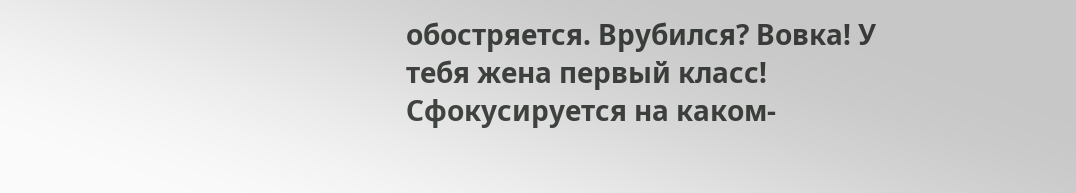обостряется. Врубился? Вовка! У тебя жена первый класс! Сфокусируется на каком-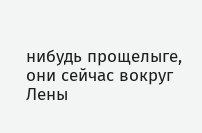нибудь прощелыге, они сейчас вокруг Лены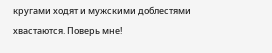кругами ходят и мужскими доблестями хвастаются. Поверь мне!